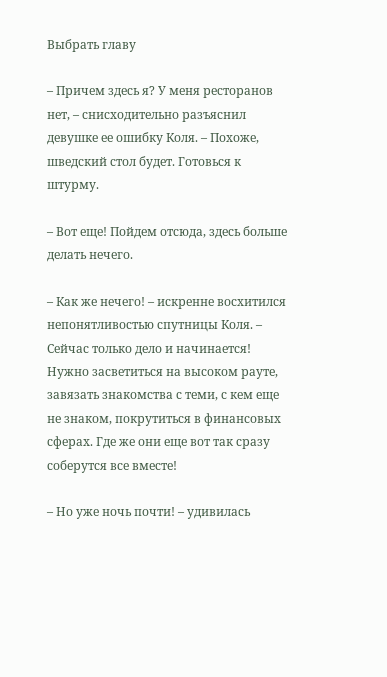Выбрать главу

– Причем здесь я? У меня ресторанов нет, – снисходительно разъяснил девушке ее ошибку Коля. – Похоже, шведский стол будет. Готовься к штурму.

– Вот еще! Пойдем отсюда, здесь больше делать нечего.

– Как же нечего! – искренне восхитился непонятливостью спутницы Коля. – Сейчас только дело и начинается! Нужно засветиться на высоком рауте, завязать знакомства с теми, с кем еще не знаком, покрутиться в финансовых сферах. Где же они еще вот так сразу соберутся все вместе!

– Но уже ночь почти! – удивилась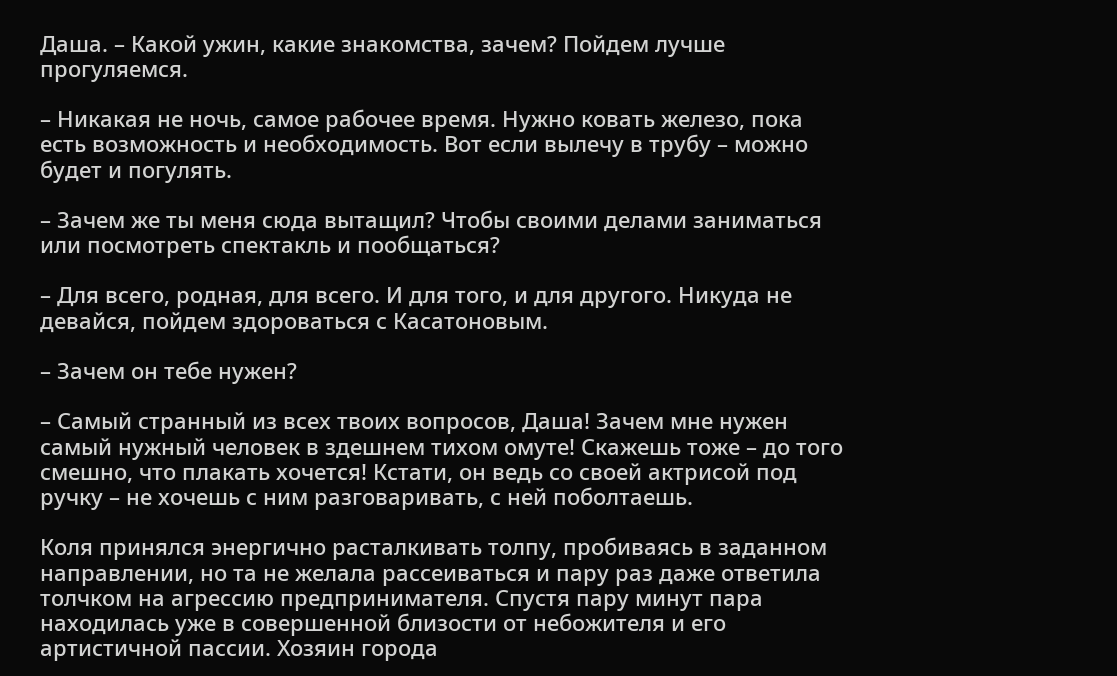Даша. – Какой ужин, какие знакомства, зачем? Пойдем лучше прогуляемся.

– Никакая не ночь, самое рабочее время. Нужно ковать железо, пока есть возможность и необходимость. Вот если вылечу в трубу – можно будет и погулять.

– Зачем же ты меня сюда вытащил? Чтобы своими делами заниматься или посмотреть спектакль и пообщаться?

– Для всего, родная, для всего. И для того, и для другого. Никуда не девайся, пойдем здороваться с Касатоновым.

– Зачем он тебе нужен?

– Самый странный из всех твоих вопросов, Даша! Зачем мне нужен самый нужный человек в здешнем тихом омуте! Скажешь тоже – до того смешно, что плакать хочется! Кстати, он ведь со своей актрисой под ручку – не хочешь с ним разговаривать, с ней поболтаешь.

Коля принялся энергично расталкивать толпу, пробиваясь в заданном направлении, но та не желала рассеиваться и пару раз даже ответила толчком на агрессию предпринимателя. Спустя пару минут пара находилась уже в совершенной близости от небожителя и его артистичной пассии. Хозяин города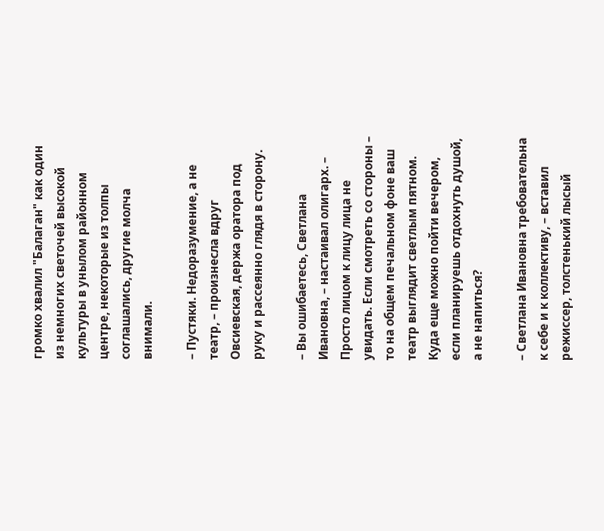громко хвалил "Балаган" как один из немногих светочей высокой культуры в унылом районном центре, некоторые из толпы соглашались, другие молча внимали.

– Пустяки. Недоразумение, а не театр, – произнесла вдруг Овсиевская, держа оратора под руку и рассеянно глядя в сторону.

– Вы ошибаетесь, Светлана Ивановна, – настаивал олигарх. – Просто лицом к лицу лица не увидать. Если смотреть со стороны – то на общем печальном фоне ваш театр выглядит светлым пятном. Куда еще можно пойти вечером, если планируешь отдохнуть душой, а не напиться?

– Светлана Ивановна требовательна к себе и к коллективу, – вставил режиссер, толстенький лысый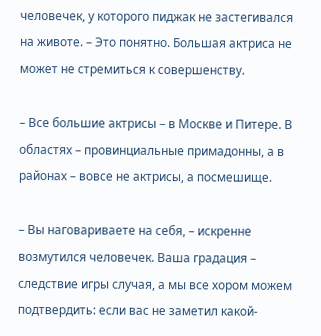человечек, у которого пиджак не застегивался на животе. – Это понятно. Большая актриса не может не стремиться к совершенству.

– Все большие актрисы – в Москве и Питере. В областях – провинциальные примадонны, а в районах – вовсе не актрисы, а посмешище.

– Вы наговариваете на себя, – искренне возмутился человечек. Ваша градация – следствие игры случая, а мы все хором можем подтвердить: если вас не заметил какой-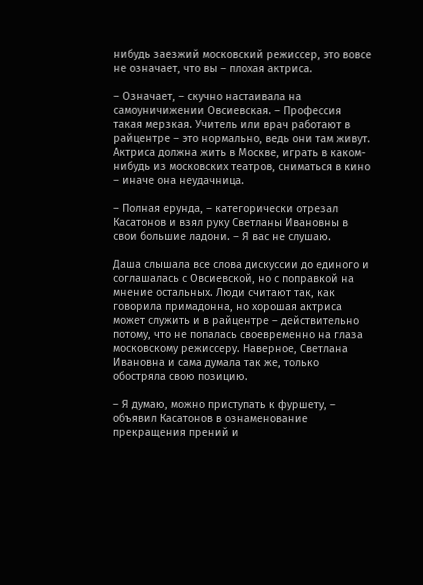нибудь заезжий московский режиссер, это вовсе не означает, что вы – плохая актриса.

– Означает, – скучно настаивала на самоуничижении Овсиевская. – Профессия такая мерзкая. Учитель или врач работают в райцентре – это нормально, ведь они там живут. Актриса должна жить в Москве, играть в каком-нибудь из московских театров, сниматься в кино – иначе она неудачница.

– Полная ерунда, – категорически отрезал Касатонов и взял руку Светланы Ивановны в свои большие ладони. – Я вас не слушаю.

Даша слышала все слова дискуссии до единого и соглашалась с Овсиевской, но с поправкой на мнение остальных. Люди считают так, как говорила примадонна, но хорошая актриса может служить и в райцентре – действительно потому, что не попалась своевременно на глаза московскому режиссеру. Наверное, Светлана Ивановна и сама думала так же, только обостряла свою позицию.

– Я думаю, можно приступать к фуршету, – объявил Касатонов в ознаменование прекращения прений и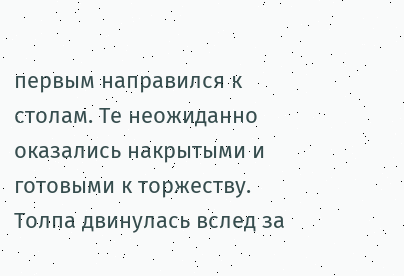первым направился к столам. Те неожиданно оказались накрытыми и готовыми к торжеству. Толпа двинулась вслед за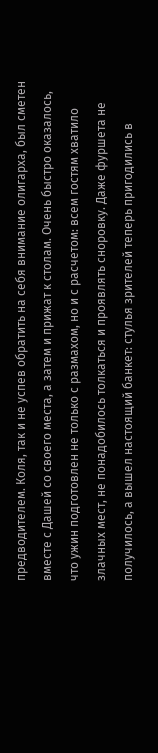предводителем. Коля, так и не успев обратить на себя внимание олигарха, был сметен вместе с Дашей со своего места, а затем и прижат к столам. Очень быстро оказалось, что ужин подготовлен не только с размахом, но и с расчетом: всем гостям хватило злачных мест, не понадобилось толкаться и проявлять сноровку. Даже фуршета не получилось, а вышел настоящий банкет: стулья зрителей теперь пригодились в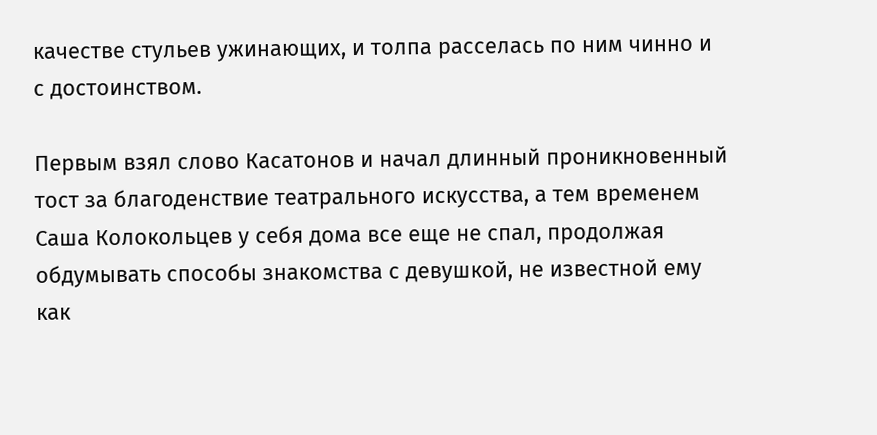качестве стульев ужинающих, и толпа расселась по ним чинно и с достоинством.

Первым взял слово Касатонов и начал длинный проникновенный тост за благоденствие театрального искусства, а тем временем Саша Колокольцев у себя дома все еще не спал, продолжая обдумывать способы знакомства с девушкой, не известной ему как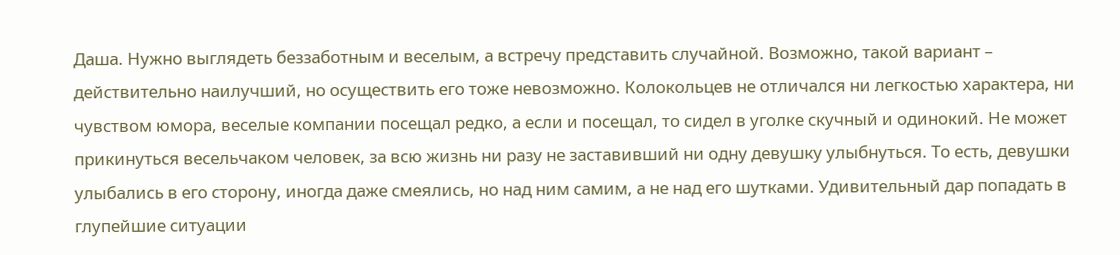Даша. Нужно выглядеть беззаботным и веселым, а встречу представить случайной. Возможно, такой вариант – действительно наилучший, но осуществить его тоже невозможно. Колокольцев не отличался ни легкостью характера, ни чувством юмора, веселые компании посещал редко, а если и посещал, то сидел в уголке скучный и одинокий. Не может прикинуться весельчаком человек, за всю жизнь ни разу не заставивший ни одну девушку улыбнуться. То есть, девушки улыбались в его сторону, иногда даже смеялись, но над ним самим, а не над его шутками. Удивительный дар попадать в глупейшие ситуации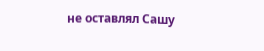не оставлял Сашу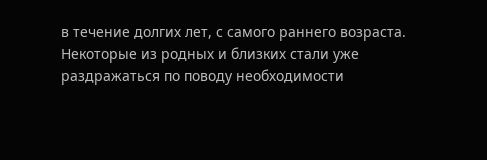в течение долгих лет, с самого раннего возраста. Некоторые из родных и близких стали уже раздражаться по поводу необходимости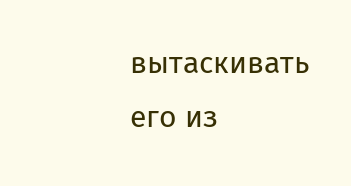вытаскивать его из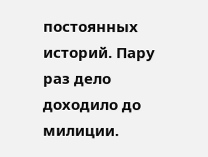постоянных историй. Пару раз дело доходило до милиции.